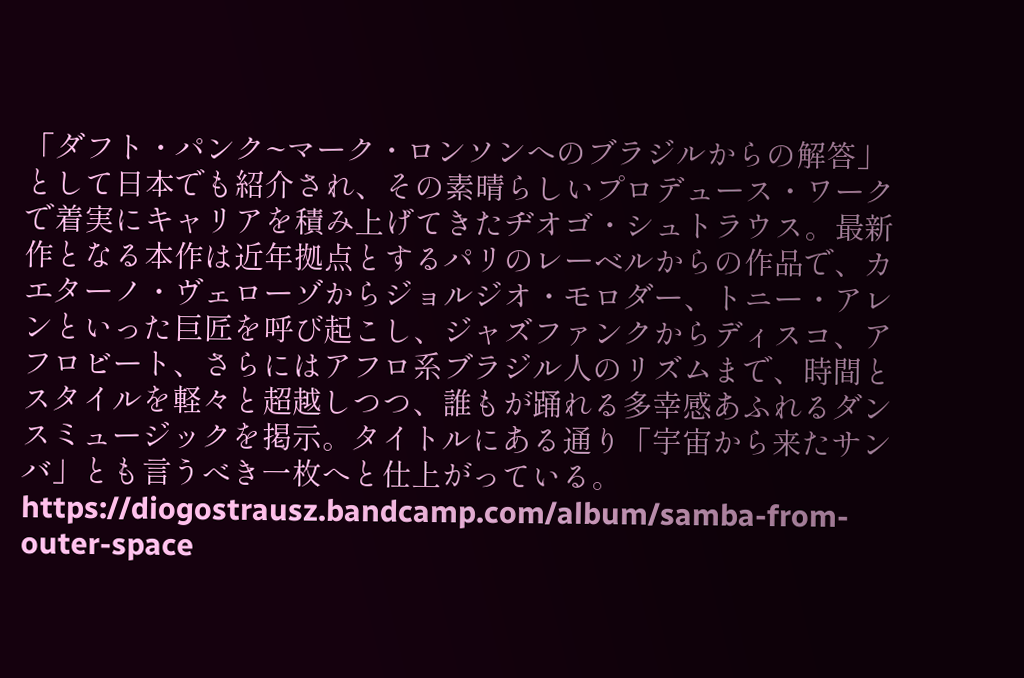「ダフト・パンク~マーク・ロンソンへのブラジルからの解答」として日本でも紹介され、その素晴らしいプロデュース・ワークで着実にキャリアを積み上げてきたヂオゴ・シュトラウス。最新作となる本作は近年拠点とするパリのレーベルからの作品で、カエターノ・ヴェローゾからジョルジオ・モロダー、トニー・アレンといった巨匠を呼び起こし、ジャズファンクからディスコ、アフロビート、さらにはアフロ系ブラジル人のリズムまで、時間とスタイルを軽々と超越しつつ、誰もが踊れる多幸感あふれるダンスミュージックを掲示。タイトルにある通り「宇宙から来たサンバ」とも言うべき一枚へと仕上がっている。
https://diogostrausz.bandcamp.com/album/samba-from-outer-space